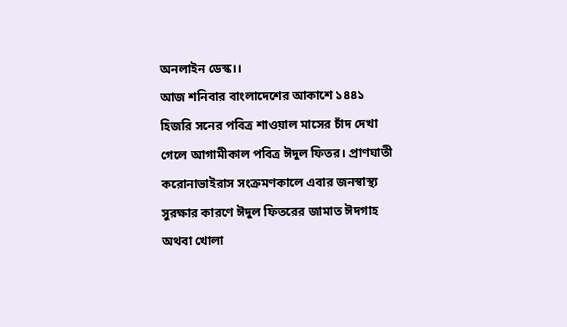অনলাইন ডেস্ক।।
আজ শনিবার বাংলাদেশের আকাশে ১৪৪১ হিজরি সনের পবিত্র শাওয়াল মাসের চাঁদ দেখা গেলে আগামীকাল পবিত্র ঈদুল ফিতর। প্রাণঘাতী করোনাভাইরাস সংক্রমণকালে এবার জনস্বাস্থ্য সুরক্ষার কারণে ঈদুল ফিতরের জামাত ঈদগাহ অথবা খোলা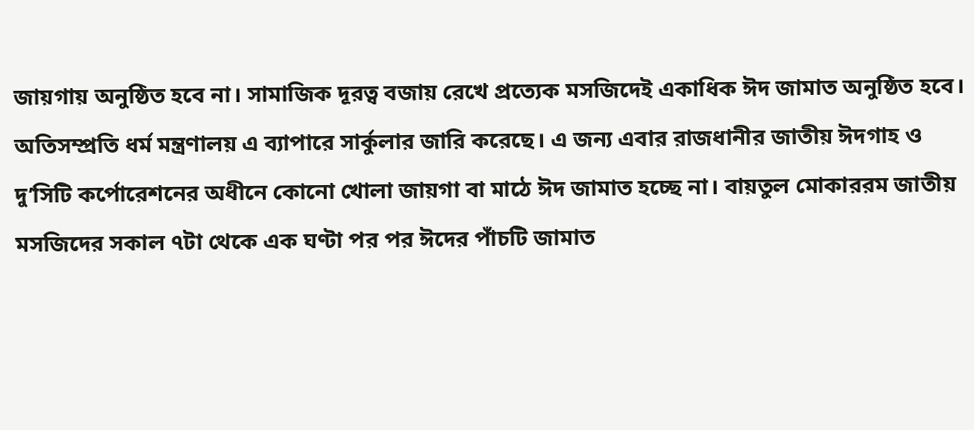জায়গায় অনুষ্ঠিত হবে না। সামাজিক দূরত্ব বজায় রেখে প্রত্যেক মসজিদেই একাধিক ঈদ জামাত অনুষ্ঠিত হবে।
অতিসম্প্রতি ধর্ম মন্ত্রণালয় এ ব্যাপারে সার্কুলার জারি করেছে। এ জন্য এবার রাজধানীর জাতীয় ঈদগাহ ও দু’সিটি কর্পোরেশনের অধীনে কোনো খোলা জায়গা বা মাঠে ঈদ জামাত হচ্ছে না। বায়তুল মোকাররম জাতীয় মসজিদের সকাল ৭টা থেকে এক ঘণ্টা পর পর ঈদের পাঁচটি জামাত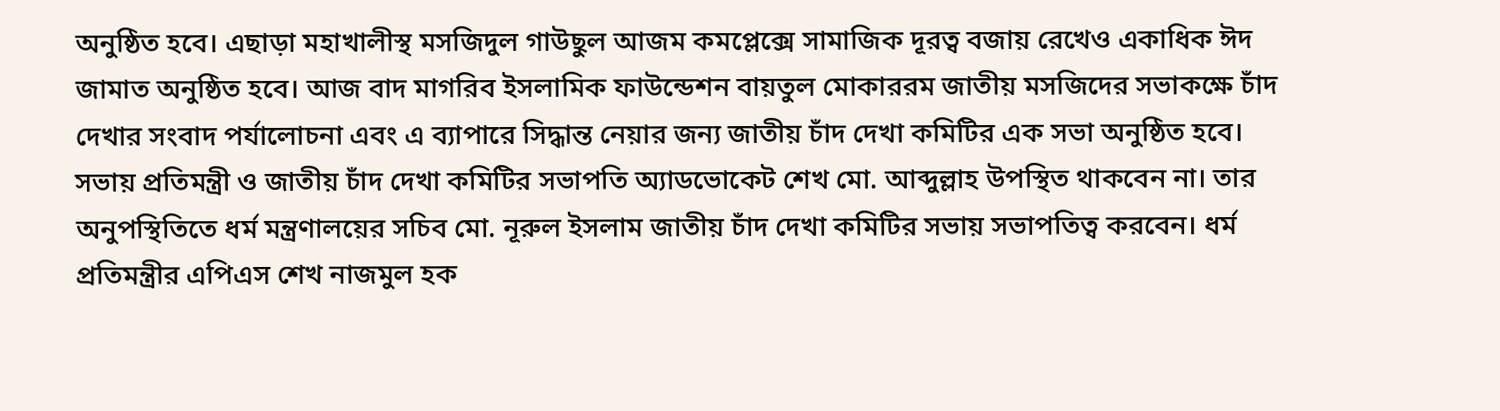অনুষ্ঠিত হবে। এছাড়া মহাখালীস্থ মসজিদুল গাউছুল আজম কমপ্লেক্সে সামাজিক দূরত্ব বজায় রেখেও একাধিক ঈদ জামাত অনুষ্ঠিত হবে। আজ বাদ মাগরিব ইসলামিক ফাউন্ডেশন বায়তুল মোকাররম জাতীয় মসজিদের সভাকক্ষে চাঁদ দেখার সংবাদ পর্যালোচনা এবং এ ব্যাপারে সিদ্ধান্ত নেয়ার জন্য জাতীয় চাঁদ দেখা কমিটির এক সভা অনুষ্ঠিত হবে।
সভায় প্রতিমন্ত্রী ও জাতীয় চাঁদ দেখা কমিটির সভাপতি অ্যাডভোকেট শেখ মো. আব্দুল্লাহ উপস্থিত থাকবেন না। তার অনুপস্থিতিতে ধর্ম মন্ত্রণালয়ের সচিব মো. নূরুল ইসলাম জাতীয় চাঁদ দেখা কমিটির সভায় সভাপতিত্ব করবেন। ধর্ম প্রতিমন্ত্রীর এপিএস শেখ নাজমুল হক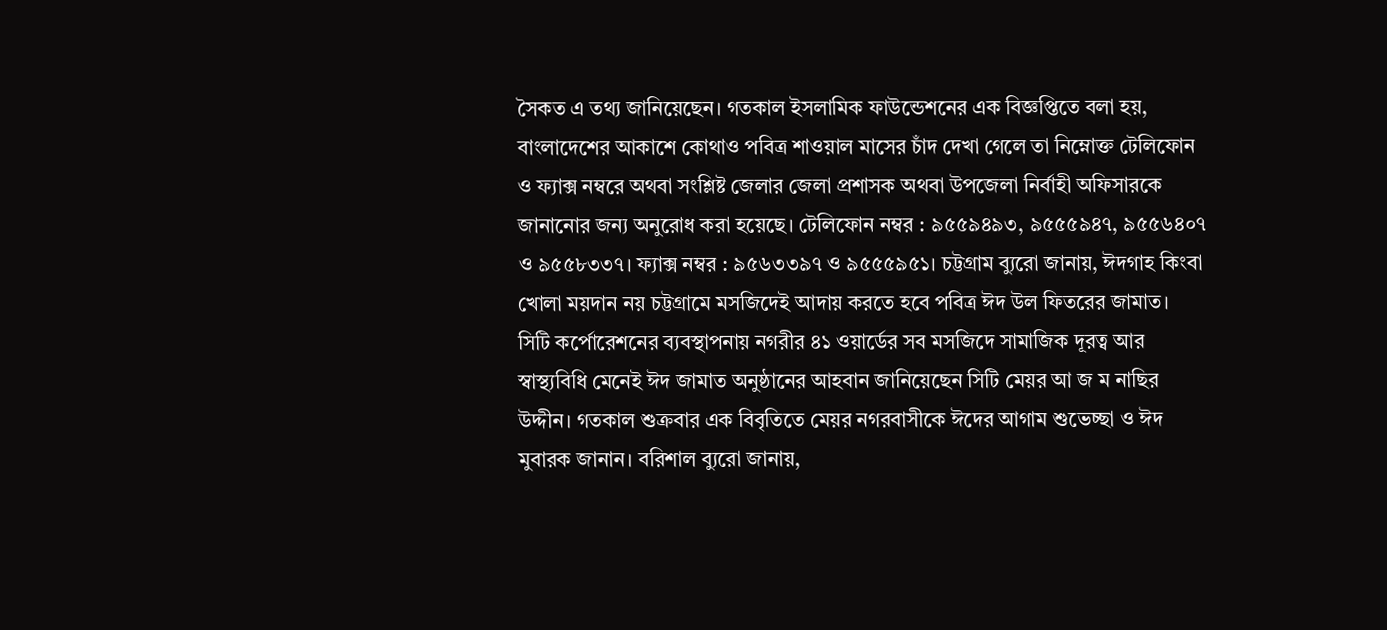সৈকত এ তথ্য জানিয়েছেন। গতকাল ইসলামিক ফাউন্ডেশনের এক বিজ্ঞপ্তিতে বলা হয়, বাংলাদেশের আকাশে কোথাও পবিত্র শাওয়াল মাসের চাঁদ দেখা গেলে তা নিম্নোক্ত টেলিফোন ও ফ্যাক্স নম্বরে অথবা সংশ্লিষ্ট জেলার জেলা প্রশাসক অথবা উপজেলা নির্বাহী অফিসারকে জানানোর জন্য অনুরোধ করা হয়েছে। টেলিফোন নম্বর : ৯৫৫৯৪৯৩, ৯৫৫৫৯৪৭, ৯৫৫৬৪০৭ ও ৯৫৫৮৩৩৭। ফ্যাক্স নম্বর : ৯৫৬৩৩৯৭ ও ৯৫৫৫৯৫১। চট্টগ্রাম ব্যুরো জানায়, ঈদগাহ কিংবা খোলা ময়দান নয় চট্টগ্রামে মসজিদেই আদায় করতে হবে পবিত্র ঈদ উল ফিতরের জামাত।
সিটি কর্পোরেশনের ব্যবস্থাপনায় নগরীর ৪১ ওয়ার্ডের সব মসজিদে সামাজিক দূরত্ব আর স্বাস্থ্যবিধি মেনেই ঈদ জামাত অনুষ্ঠানের আহবান জানিয়েছেন সিটি মেয়র আ জ ম নাছির উদ্দীন। গতকাল শুক্রবার এক বিবৃতিতে মেয়র নগরবাসীকে ঈদের আগাম শুভেচ্ছা ও ঈদ মুবারক জানান। বরিশাল ব্যুরো জানায়,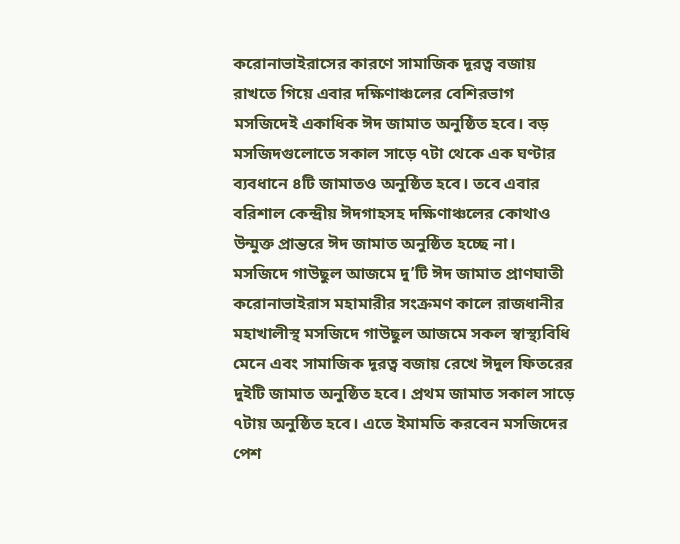করোনাভাইরাসের কারণে সামাজিক দূরত্ব বজায় রাখতে গিয়ে এবার দক্ষিণাঞ্চলের বেশিরভাগ মসজিদেই একাধিক ঈদ জামাত অনুষ্ঠিত হবে। বড় মসজিদগুলোতে সকাল সাড়ে ৭টা থেকে এক ঘণ্টার ব্যবধানে ৪টি জামাতও অনুষ্ঠিত হবে। তবে এবার বরিশাল কেন্দ্রীয় ঈদগাহসহ দক্ষিণাঞ্চলের কোথাও উন্মুক্ত প্রান্তরে ঈদ জামাত অনুষ্ঠিত হচ্ছে না।
মসজিদে গাউছুল আজমে দু’টি ঈদ জামাত প্রাণঘাতী করোনাভাইরাস মহামারীর সংক্রমণ কালে রাজধানীর মহাখালীস্থ মসজিদে গাউছুল আজমে সকল স্বাস্থ্যবিধি মেনে এবং সামাজিক দূরত্ব বজায় রেখে ঈদুল ফিতরের দুইটি জামাত অনুষ্ঠিত হবে। প্রথম জামাত সকাল সাড়ে ৭টায় অনুষ্ঠিত হবে। এতে ইমামতি করবেন মসজিদের পেশ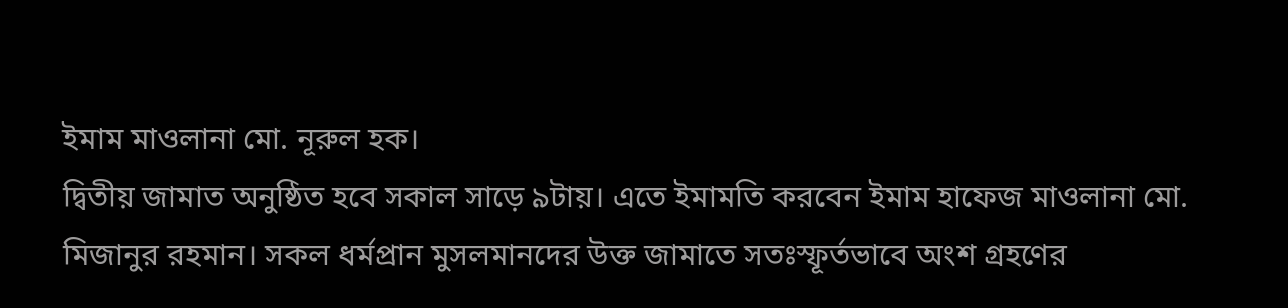ইমাম মাওলানা মো. নূরুল হক।
দ্বিতীয় জামাত অনুষ্ঠিত হবে সকাল সাড়ে ৯টায়। এতে ইমামতি করবেন ইমাম হাফেজ মাওলানা মো. মিজানুর রহমান। সকল ধর্মপ্রান মুসলমানদের উক্ত জামাতে সতঃস্ফূর্তভাবে অংশ গ্রহণের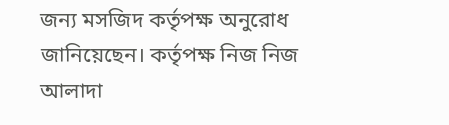জন্য মসজিদ কর্তৃপক্ষ অনুরোধ জানিয়েছেন। কর্তৃপক্ষ নিজ নিজ আলাদা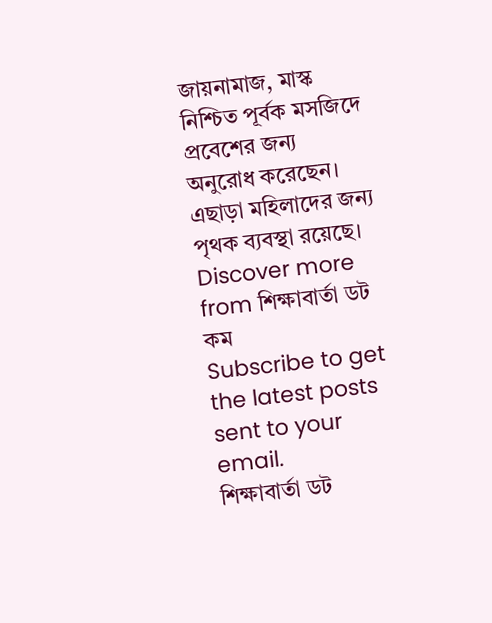জায়নামাজ, মাস্ক নিশ্চিত পূর্বক মসজিদে প্রবেশের জন্য অনুরোধ করেছেন। এছাড়া মহিলাদের জন্য পৃথক ব্যবস্থা রয়েছে।
Discover more from শিক্ষাবার্তা ডট কম
Subscribe to get the latest posts sent to your email.
শিক্ষাবার্তা ডট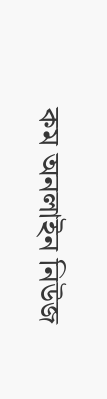কম অনলাইন নিউজ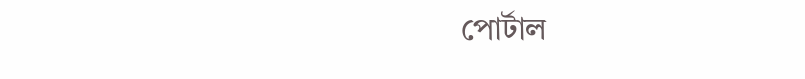পোর্টাল